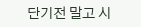단기전 말고 시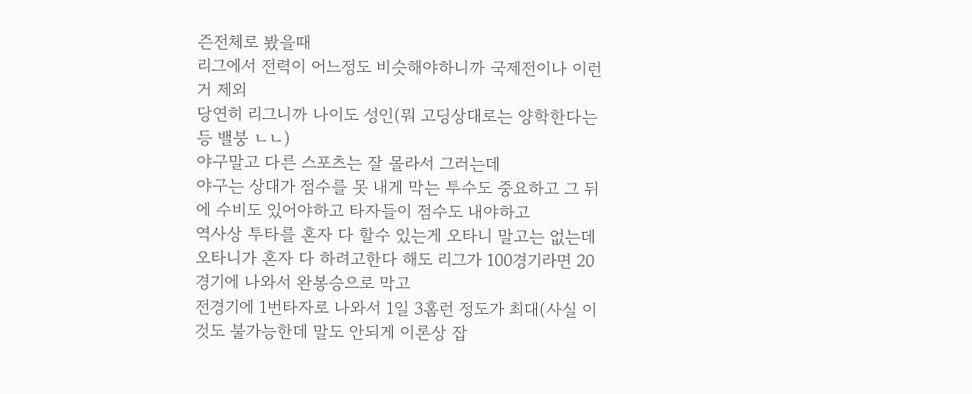즌전체로 봤을때
리그에서 전력이 어느정도 비슷해야하니까 국제전이나 이런거 제외
당연히 리그니까 나이도 성인(뭐 고딩상대로는 양학한다는 등 밸붕 ㄴㄴ)
야구말고 다른 스포츠는 잘 몰라서 그러는데
야구는 상대가 점수를 못 내게 막는 투수도 중요하고 그 뒤에 수비도 있어야하고 타자들이 점수도 내야하고
역사상 투타를 혼자 다 할수 있는게 오타니 말고는 없는데
오타니가 혼자 다 하려고한다 해도 리그가 100경기라면 20경기에 나와서 완봉승으로 막고
전경기에 1번타자로 나와서 1일 3홈런 정도가 최대(사실 이것도 불가능한데 말도 안되게 이론상 잡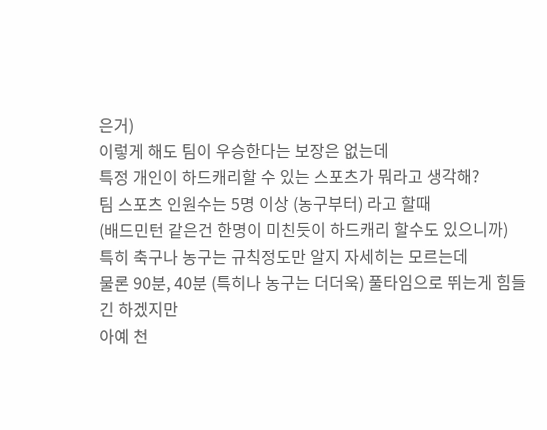은거)
이렇게 해도 팀이 우승한다는 보장은 없는데
특정 개인이 하드캐리할 수 있는 스포츠가 뭐라고 생각해?
팀 스포츠 인원수는 5명 이상 (농구부터) 라고 할때
(배드민턴 같은건 한명이 미친듯이 하드캐리 할수도 있으니까)
특히 축구나 농구는 규칙정도만 알지 자세히는 모르는데
물론 90분, 40분 (특히나 농구는 더더욱) 풀타임으로 뛰는게 힘들긴 하겠지만
아예 천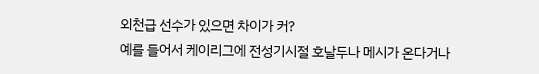외천급 선수가 있으면 차이가 커?
예를 들어서 케이리그에 전성기시절 호날두나 메시가 온다거나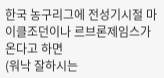한국 농구리그에 전성기시절 마이클조던이나 르브론제임스가 온다고 하면
(워낙 잘하시는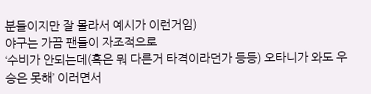분들이지만 잘 몰라서 예시가 이런거임)
야구는 가끔 팬들이 자조적으로
‘수비가 안되는데(혹은 뭐 다른거 타격이라던가 등등) 오타니가 와도 우승은 못해’ 이러면서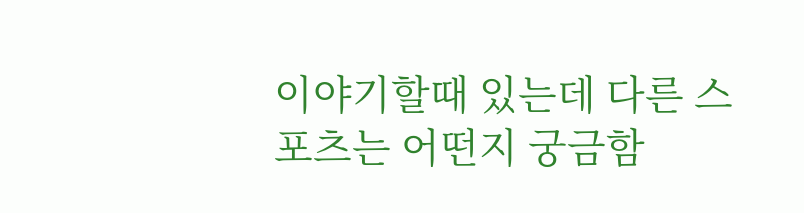이야기할때 있는데 다른 스포츠는 어떤지 궁금함